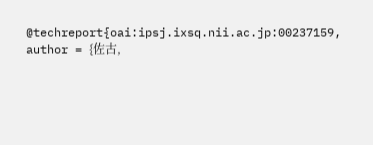@techreport{oai:ipsj.ixsq.nii.ac.jp:00237159, author = {佐古,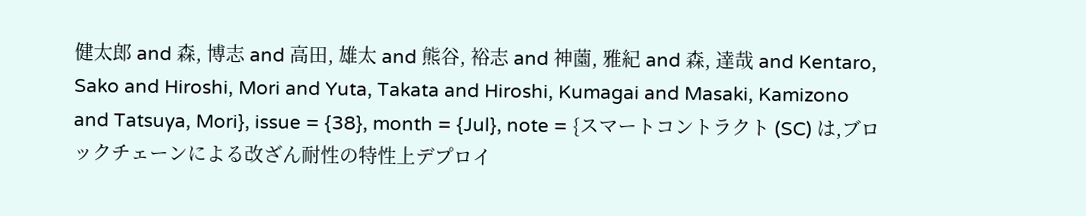健太郎 and 森, 博志 and 高田, 雄太 and 熊谷, 裕志 and 神薗, 雅紀 and 森, 達哉 and Kentaro, Sako and Hiroshi, Mori and Yuta, Takata and Hiroshi, Kumagai and Masaki, Kamizono and Tatsuya, Mori}, issue = {38}, month = {Jul}, note = {スマートコントラクト (SC) は,ブロックチェーンによる改ざん耐性の特性上デプロイ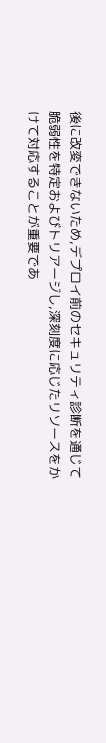後に改変できないため,デプロイ前のセキュリティ診断を通じて脆弱性を特定およびトリアージし,深刻度に応じたリソースをかけて対応することが重要であ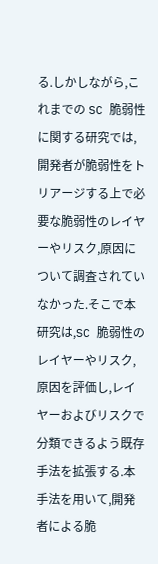る.しかしながら,これまでの SC 脆弱性に関する研究では,開発者が脆弱性をトリアージする上で必要な脆弱性のレイヤーやリスク,原因について調査されていなかった.そこで本研究は,SC 脆弱性のレイヤーやリスク,原因を評価し,レイヤーおよびリスクで分類できるよう既存手法を拡張する.本手法を用いて,開発者による脆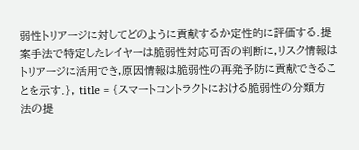弱性トリアージに対してどのように貢献するか定性的に評価する.提案手法で特定したレイヤーは脆弱性対応可否の判断に,リスク情報はトリアージに活用でき,原因情報は脆弱性の再発予防に貢献できることを示す.}, title = {スマートコントラクトにおける脆弱性の分類方法の提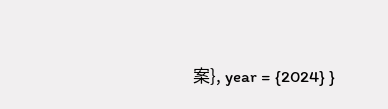案}, year = {2024} }